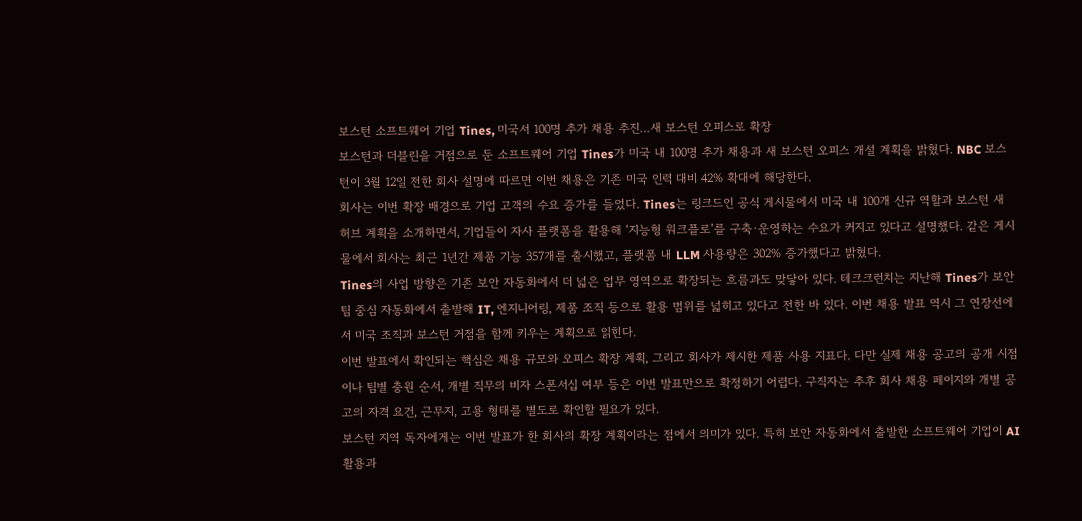보스턴 소프트웨어 기업 Tines, 미국서 100명 추가 채용 추진…새 보스턴 오피스로 확장
보스턴과 더블린을 거점으로 둔 소프트웨어 기업 Tines가 미국 내 100명 추가 채용과 새 보스턴 오피스 개설 계획을 밝혔다. NBC 보스턴이 3월 12일 전한 회사 설명에 따르면 이번 채용은 기존 미국 인력 대비 42% 확대에 해당한다.
회사는 이번 확장 배경으로 기업 고객의 수요 증가를 들었다. Tines는 링크드인 공식 게시물에서 미국 내 100개 신규 역할과 보스턴 새 허브 계획을 소개하면서, 기업들이 자사 플랫폼을 활용해 ‘지능형 워크플로’를 구축·운영하는 수요가 커지고 있다고 설명했다. 같은 게시물에서 회사는 최근 1년간 제품 기능 357개를 출시했고, 플랫폼 내 LLM 사용량은 302% 증가했다고 밝혔다.
Tines의 사업 방향은 기존 보안 자동화에서 더 넓은 업무 영역으로 확장되는 흐름과도 맞닿아 있다. 테크크런치는 지난해 Tines가 보안팀 중심 자동화에서 출발해 IT, 엔지니어링, 제품 조직 등으로 활용 범위를 넓히고 있다고 전한 바 있다. 이번 채용 발표 역시 그 연장선에서 미국 조직과 보스턴 거점을 함께 키우는 계획으로 읽힌다.
이번 발표에서 확인되는 핵심은 채용 규모와 오피스 확장 계획, 그리고 회사가 제시한 제품 사용 지표다. 다만 실제 채용 공고의 공개 시점이나 팀별 충원 순서, 개별 직무의 비자 스폰서십 여부 등은 이번 발표만으로 확정하기 어렵다. 구직자는 추후 회사 채용 페이지와 개별 공고의 자격 요건, 근무지, 고용 형태를 별도로 확인할 필요가 있다.
보스턴 지역 독자에게는 이번 발표가 한 회사의 확장 계획이라는 점에서 의미가 있다. 특히 보안 자동화에서 출발한 소프트웨어 기업이 AI 활용과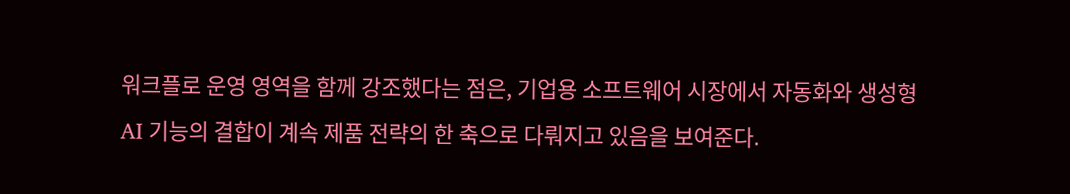워크플로 운영 영역을 함께 강조했다는 점은, 기업용 소프트웨어 시장에서 자동화와 생성형 AI 기능의 결합이 계속 제품 전략의 한 축으로 다뤄지고 있음을 보여준다.